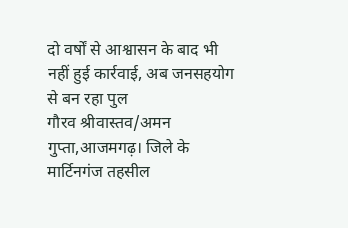दो वर्षों से आश्वासन के बाद भी नहीं हुई कार्रवाई, अब जनसहयोग से बन रहा पुल
गौरव श्रीवास्तव/अमन गुप्ता,आजमगढ़। जिले के मार्टिनगंज तहसील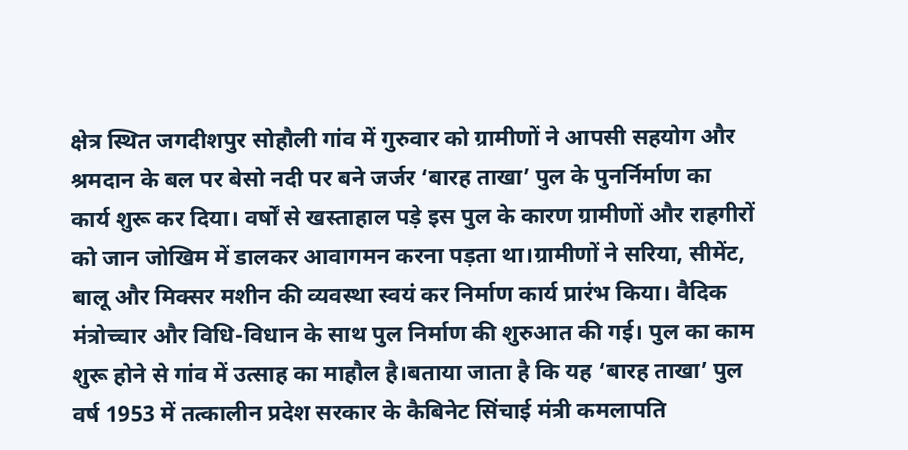क्षेत्र स्थित जगदीशपुर सोहौली गांव में गुरुवार को ग्रामीणों ने आपसी सहयोग और श्रमदान के बल पर बेसो नदी पर बने जर्जर ‘बारह ताखा’ पुल के पुनर्निर्माण का कार्य शुरू कर दिया। वर्षों से खस्ताहाल पड़े इस पुल के कारण ग्रामीणों और राहगीरों को जान जोखिम में डालकर आवागमन करना पड़ता था।ग्रामीणों ने सरिया, सीमेंट, बालू और मिक्सर मशीन की व्यवस्था स्वयं कर निर्माण कार्य प्रारंभ किया। वैदिक मंत्रोच्चार और विधि-विधान के साथ पुल निर्माण की शुरुआत की गई। पुल का काम शुरू होने से गांव में उत्साह का माहौल है।बताया जाता है कि यह ‘बारह ताखा’ पुल वर्ष 1953 में तत्कालीन प्रदेश सरकार के कैबिनेट सिंचाई मंत्री कमलापति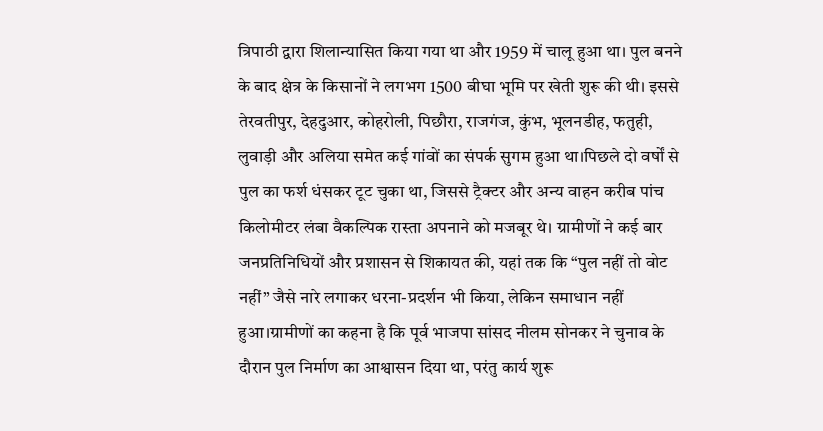त्रिपाठी द्वारा शिलान्यासित किया गया था और 1959 में चालू हुआ था। पुल बनने के बाद क्षेत्र के किसानों ने लगभग 1500 बीघा भूमि पर खेती शुरू की थी। इससे तेरवतीपुर, देहदुआर, कोहरोली, पिछौरा, राजगंज, कुंभ, भूलनडीह, फतुही, लुवाड़ी और अलिया समेत कई गांवों का संपर्क सुगम हुआ था।पिछले दो वर्षों से पुल का फर्श धंसकर टूट चुका था, जिससे ट्रैक्टर और अन्य वाहन करीब पांच किलोमीटर लंबा वैकल्पिक रास्ता अपनाने को मजबूर थे। ग्रामीणों ने कई बार जनप्रतिनिधियों और प्रशासन से शिकायत की, यहां तक कि “पुल नहीं तो वोट नहीं” जैसे नारे लगाकर धरना-प्रदर्शन भी किया, लेकिन समाधान नहीं हुआ।ग्रामीणों का कहना है कि पूर्व भाजपा सांसद नीलम सोनकर ने चुनाव के दौरान पुल निर्माण का आश्वासन दिया था, परंतु कार्य शुरू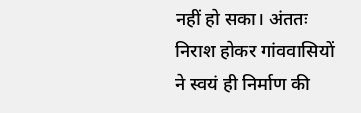नहीं हो सका। अंततः निराश होकर गांववासियों ने स्वयं ही निर्माण की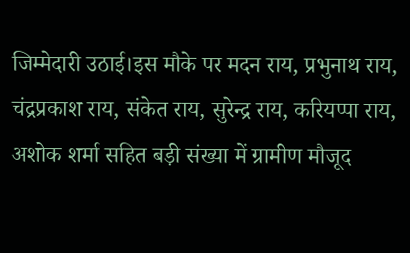जिम्मेदारी उठाई।इस मौके पर मदन राय, प्रभुनाथ राय, चंद्रप्रकाश राय, संकेत राय, सुरेन्द्र राय, करियप्पा राय, अशोक शर्मा सहित बड़ी संख्या में ग्रामीण मौजूद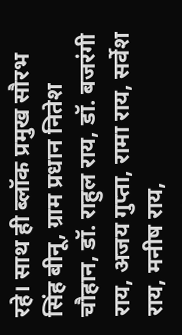रहे। साथ ही ब्लॉक प्रमुख सौरभ सिंह बीनू, ग्राम प्रधान नितेश चौहान, डॉ. राहुल राय, डॉ. बजरंगी राय, अजय गुप्ता, रामा राय, सर्वेश राय, मनीष राय,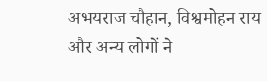अभयराज चौहान, विश्वमोहन राय और अन्य लोगों ने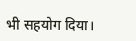भी सहयोग दिया।